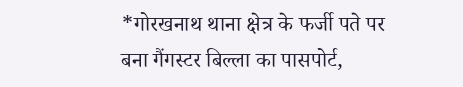*गोरखनाथ थाना क्षेत्र के फर्जी पते पर बना गैंगस्टर बिल्ला का पासपोर्ट,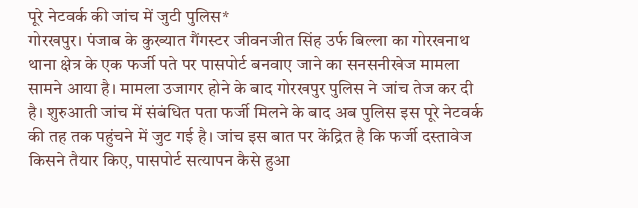पूरे नेटवर्क की जांच में जुटी पुलिस*
गोरखपुर। पंजाब के कुख्यात गैंगस्टर जीवनजीत सिंह उर्फ बिल्ला का गोरखनाथ थाना क्षेत्र के एक फर्जी पते पर पासपोर्ट बनवाए जाने का सनसनीखेज मामला सामने आया है। मामला उजागर होने के बाद गोरखपुर पुलिस ने जांच तेज कर दी है। शुरुआती जांच में संबंधित पता फर्जी मिलने के बाद अब पुलिस इस पूरे नेटवर्क की तह तक पहुंचने में जुट गई है। जांच इस बात पर केंद्रित है कि फर्जी दस्तावेज किसने तैयार किए, पासपोर्ट सत्यापन कैसे हुआ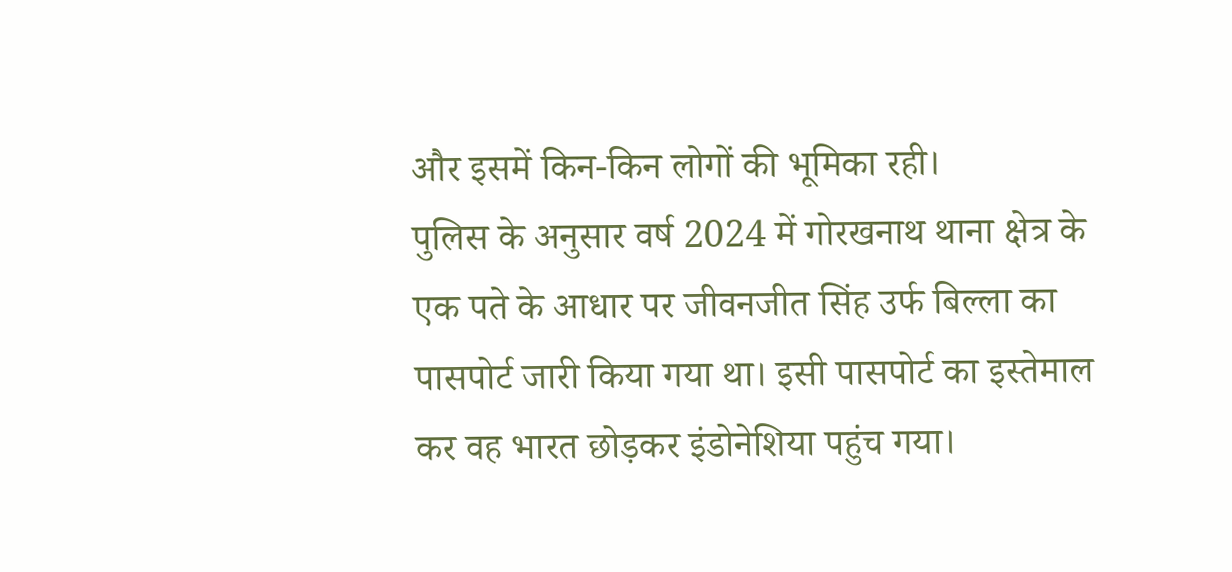और इसमें किन-किन लोगों की भूमिका रही।
पुलिस के अनुसार वर्ष 2024 में गोरखनाथ थाना क्षेत्र के एक पते के आधार पर जीवनजीत सिंह उर्फ बिल्ला का पासपोर्ट जारी किया गया था। इसी पासपोर्ट का इस्तेमाल कर वह भारत छोड़कर इंडोनेशिया पहुंच गया।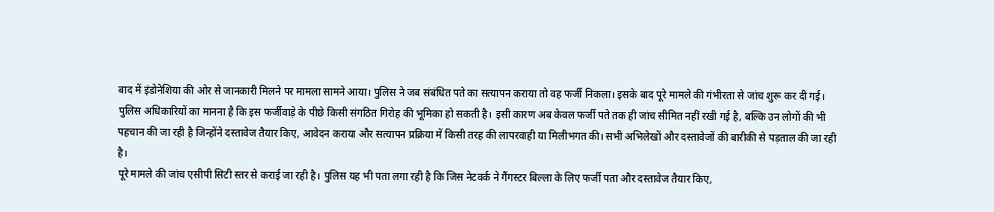बाद में इंडोनेशिया की ओर से जानकारी मिलने पर मामला सामने आया। पुलिस ने जब संबंधित पते का सत्यापन कराया तो वह फर्जी निकला। इसके बाद पूरे मामले की गंभीरता से जांच शुरू कर दी गई।
पुलिस अधिकारियों का मानना है कि इस फर्जीवाड़े के पीछे किसी संगठित गिरोह की भूमिका हो सकती है। इसी कारण अब केवल फर्जी पते तक ही जांच सीमित नहीं रखी गई है, बल्कि उन लोगों की भी पहचान की जा रही है जिन्होंने दस्तावेज तैयार किए, आवेदन कराया और सत्यापन प्रक्रिया में किसी तरह की लापरवाही या मिलीभगत की। सभी अभिलेखों और दस्तावेजों की बारीकी से पड़ताल की जा रही है।
पूरे मामले की जांच एसीपी सिटी स्तर से कराई जा रही है। पुलिस यह भी पता लगा रही है कि जिस नेटवर्क ने गैंगस्टर बिल्ला के लिए फर्जी पता और दस्तावेज तैयार किए,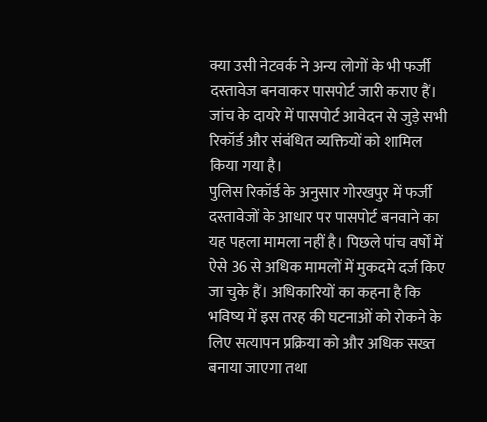क्या उसी नेटवर्क ने अन्य लोगों के भी फर्जी दस्तावेज बनवाकर पासपोर्ट जारी कराए हैं। जांच के दायरे में पासपोर्ट आवेदन से जुड़े सभी रिकॉर्ड और संबंधित व्यक्तियों को शामिल किया गया है।
पुलिस रिकॉर्ड के अनुसार गोरखपुर में फर्जी दस्तावेजों के आधार पर पासपोर्ट बनवाने का यह पहला मामला नहीं है। पिछले पांच वर्षों में ऐसे 36 से अधिक मामलों में मुकदमे दर्ज किए जा चुके हैं। अधिकारियों का कहना है कि भविष्य में इस तरह की घटनाओं को रोकने के लिए सत्यापन प्रक्रिया को और अधिक सख्त बनाया जाएगा तथा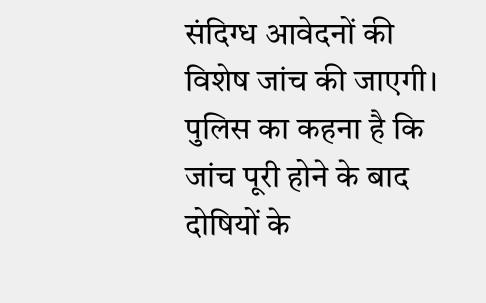संदिग्ध आवेदनों की विशेष जांच की जाएगी। पुलिस का कहना है कि जांच पूरी होने के बाद दोषियों के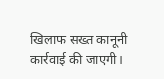खिलाफ सख्त कानूनी कार्रवाई की जाएगी।